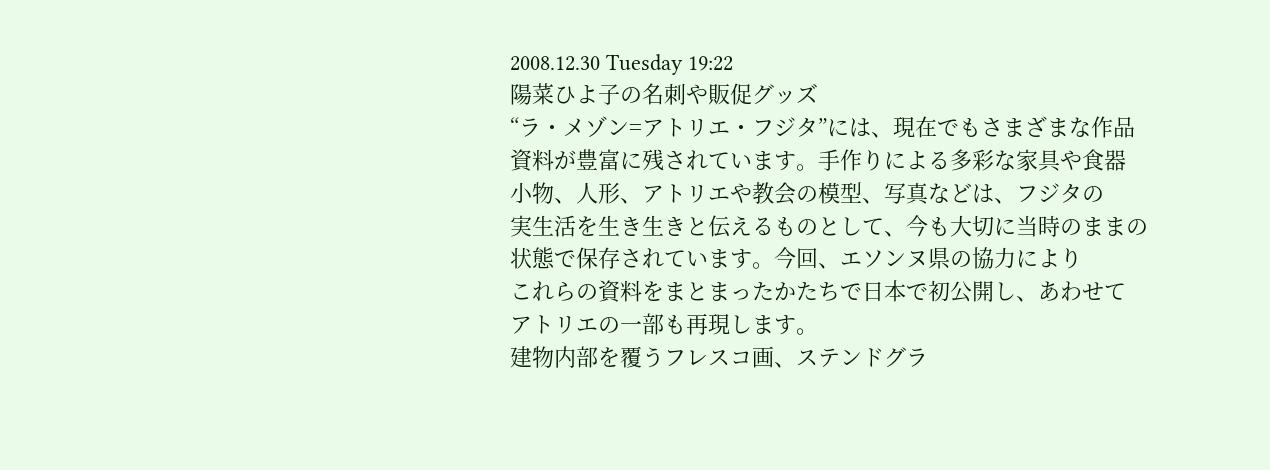2008.12.30 Tuesday 19:22
陽菜ひよ子の名刺や販促グッズ
“ラ・メゾン=アトリエ・フジタ”には、現在でもさまざまな作品
資料が豊富に残されています。手作りによる多彩な家具や食器
小物、人形、アトリエや教会の模型、写真などは、フジタの
実生活を生き生きと伝えるものとして、今も大切に当時のままの
状態で保存されています。今回、エソンヌ県の協力により
これらの資料をまとまったかたちで日本で初公開し、あわせて
アトリエの一部も再現します。
建物内部を覆うフレスコ画、ステンドグラ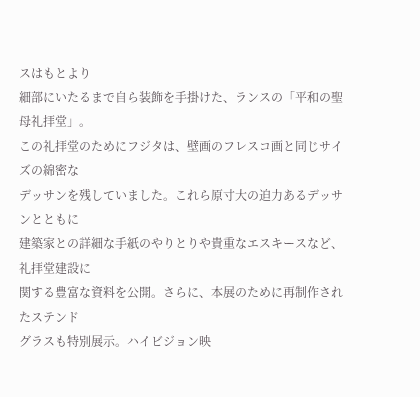スはもとより
細部にいたるまで自ら装飾を手掛けた、ランスの「平和の聖母礼拝堂」。
この礼拝堂のためにフジタは、壁画のフレスコ画と同じサイズの綿密な
デッサンを残していました。これら原寸大の迫力あるデッサンとともに
建築家との詳細な手紙のやりとりや貴重なエスキースなど、礼拝堂建設に
関する豊富な資料を公開。さらに、本展のために再制作されたステンド
グラスも特別展示。ハイビジョン映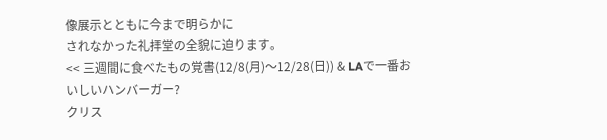像展示とともに今まで明らかに
されなかった礼拝堂の全貌に迫ります。
<< 三週間に食べたもの覚書(12/8(月)〜12/28(日)) & LAで一番おいしいハンバーガー?
クリス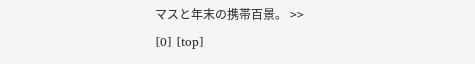マスと年末の携帯百景。 >>
[0] [top]